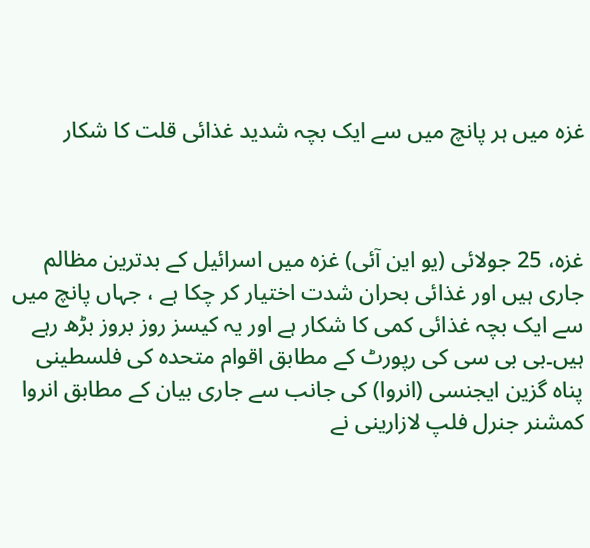غزہ میں ہر پانچ میں سے ایک بچہ شدید غذائی قلت کا شکار



غزہ، 25 جولائی (یو این آئی) غزہ میں اسرائیل کے بدترین مظالم جاری ہیں اور غذائی بحران شدت اختیار کر چکا ہے ، جہاں پانچ میں سے ایک بچہ غذائی کمی کا شکار ہے اور یہ کیسز روز بروز بڑھ رہے ہیں۔بی بی سی کی رپورٹ کے مطابق اقوام متحدہ کی فلسطینی پناہ گزین ایجنسی (انروا) کی جانب سے جاری بیان کے مطابق انروا کمشنر جنرل فلپ لازارینی نے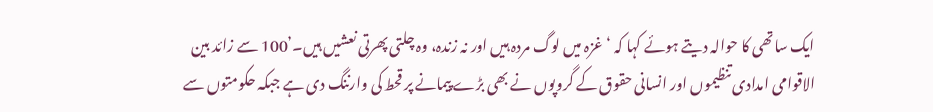ایک ساتھی کا حوالہ دیتے ہوئے کہا کہ ‘غزہ میں لوگ مردہ ہیں اور نہ زندہ، وہ چلتی پھرتی نعشیں ہیں۔’100 سے زائد بین الاقوامی امدادی تنظیموں اور انسانی حقوق کے گروپوں نے بھی بڑے پیمانے پر قحط کی وارننگ دی ہے جبکہ حکومتوں سے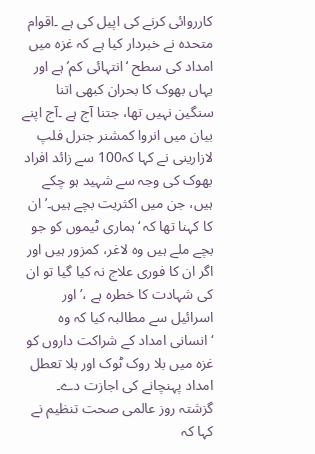کارروائی کرنے کی اپیل کی ہے ۔اقوام متحدہ نے خبردار کیا ہے کہ غزہ میں امداد کی سطح ‘انتہائی کم’ ہے اور یہاں بھوک کا بحران کبھی اتنا سنگین نہیں تھا، جتنا آج ہے ۔آج اپنے بیان میں انروا کمشنر جنرل فلپ لازارینی نے کہا کہ100 سے زائد افراد بھوک کی وجہ سے شہید ہو چکے ہیں، جن میں اکثریت بچے ہیں۔’ان کا کہنا تھا کہ ‘ہماری ٹیموں کو جو بچے ملے ہیں وہ لاغر، کمزور ہیں اور اگر ان کا فوری علاج نہ کیا گیا تو ان کی شہادت کا خطرہ ہے ،’ اور اسرائیل سے مطالبہ کیا کہ وہ ‘انسانی امداد کے شراکت داروں کو غزہ میں بلا روک ٹوک اور بلا تعطل امداد پہنچانے کی اجازت دے۔ گزشتہ روز عالمی صحت تنظیم نے کہا کہ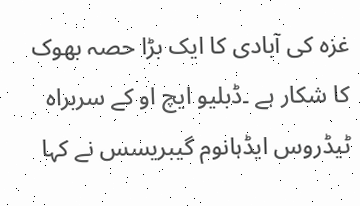غزہ کی آبادی کا ایک بڑا حصہ بھوک کا شکار ہے ۔ڈبلیو ایچ او کے سربراہ ٹیڈروس ایڈہانوم گیبریسس نے کہا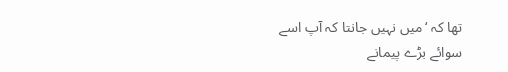تھا کہ ‘میں نہیں جانتا کہ آپ اسے سوائے بڑے پیمانے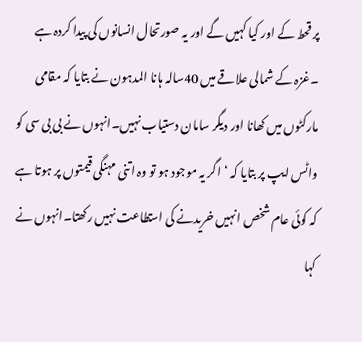پر قحط کے اور کیا کہیں گے اور یہ صورتحال انسانوں کی پیدا کردہ ہے ۔غزہ کے شمالی علاقے میں 40سالہ ہانا المدہون نے بتایا کہ مقامی مارکٹوں میں کھانا اور دیگر سامان دستیاب نہیں۔انہوں نے بی بی سی کو واٹس ایپ پر بتایا کہ ‘اگر یہ موجود ہو تو وہ اتنی مہنگی قیمتوں پر ہوتا ہے کہ کوئی عام شخص انہیں خریدنے کی استطاعت نہیں رکھتا۔انہوں نے کہا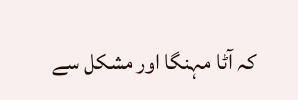کہ آٹا مہنگا اور مشکل سے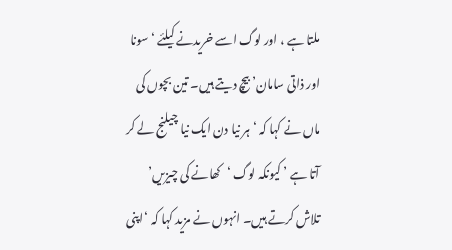ملتا ہے ، اور لوگ اسے خریدنے کیلئے ‘سونا اور ذاتی سامان’ بیچ دیتے ہیں۔ تین بچوں کی ماں نے کہا کہ ‘ہر نیا دن ایک نیا چیلنج لے کر آتا ہے ’ کیونکہ لوگ ‘کھانے کی چیزیں’ تلاش کرتے ہیں۔ انہوں نے مزید کہا کہ ‘اپنی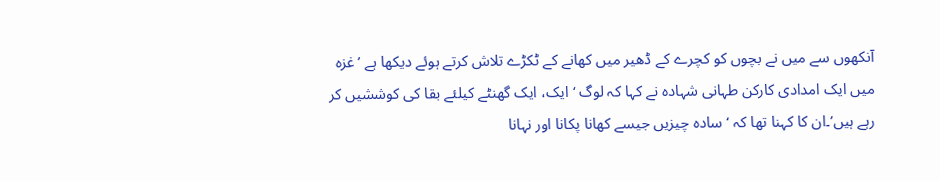آنکھوں سے میں نے بچوں کو کچرے کے ڈھیر میں کھانے کے ٹکڑے تلاش کرتے ہوئے دیکھا ہے ’غزہ میں ایک امدادی کارکن طہانی شہادہ نے کہا کہ لوگ ‘ایک، ایک گھنٹے کیلئے بقا کی کوششیں کر رہے ہیں’۔ان کا کہنا تھا کہ ‘سادہ چیزیں جیسے کھانا پکانا اور نہانا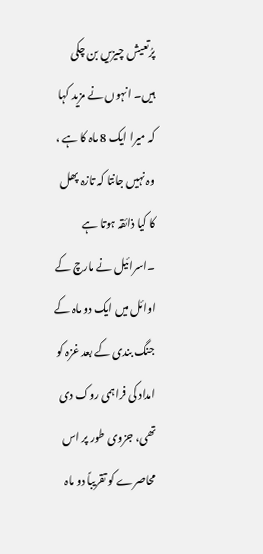پرُتعیش چیزیں بن چکی ہیں۔ انہوں نے مزید کہا کہ میرا ایک 8 ماہ کا ہے ، وہ نہیں جانتا کہ تازہ پھل کا کیا ذائقہ ہوتا ہے ۔اسرائیل نے مارچ کے اوائل میں ایک دو ماہ کے جنگ بندی کے بعد غزہ کو امداد کی فراہمی روک دی تھی، جزوی طور پر اس محاصرے کو تقریباً دو ماہ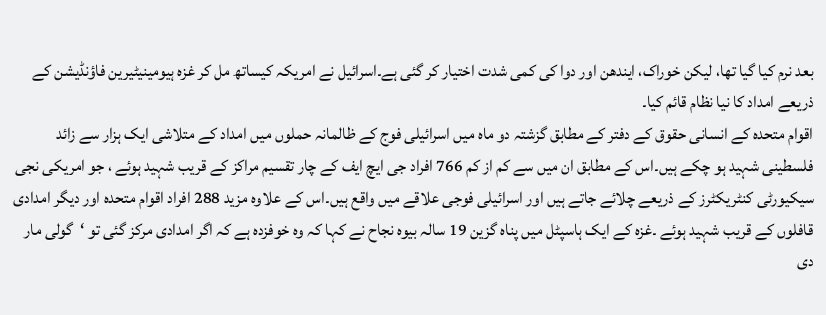بعد نرم کیا گیا تھا، لیکن خوراک، ایندھن اور دوا کی کمی شدت اختیار کر گئی ہے۔اسرائیل نے امریکہ کیساتھ مل کر غزہ ہیومینیٹیرین فاؤنڈیشن کے ذریعے امداد کا نیا نظام قائم کیا۔
اقوام متحدہ کے انسانی حقوق کے دفتر کے مطابق گزشتہ دو ماہ میں اسرائیلی فوج کے ظالمانہ حملوں میں امداد کے متلاشی ایک ہزار سے زائد فلسطینی شہید ہو چکے ہیں۔اس کے مطابق ان میں سے کم از کم 766 افراد جی ایچ ایف کے چار تقسیم مراکز کے قریب شہید ہوئے ، جو امریکی نجی سیکیورٹی کنٹریکٹرز کے ذریعے چلائے جاتے ہیں اور اسرائیلی فوجی علاقے میں واقع ہیں۔اس کے علاوہ مزید 288 افراد اقوام متحدہ اور دیگر امدادی قافلوں کے قریب شہید ہوئے ۔غزہ کے ایک ہاسپٹل میں پناہ گزین 19 سالہ بیوہ نجاح نے کہا کہ وہ خوفزدہ ہے کہ اگر امدادی مرکز گئی تو ‘گولی مار دی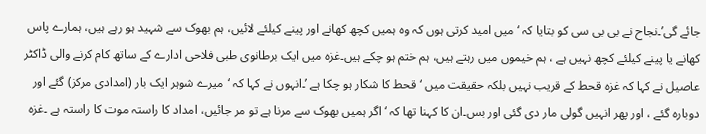جائے گی’۔نجاح نے بی بی سی کو بتایا کہ ‘میں امید کرتی ہوں کہ وہ ہمیں کچھ کھانے اور پینے کیلئے لائیں، ہم بھوک سے شہید ہو رہے ہیں، ہمارے پاس کھانے یا پینے کیلئے کچھ نہیں ہے ، ہم خیموں میں رہتے ہیں، ہم ختم ہو چکے ہیں۔غزہ میں ایک برطانوی طبی فلاحی ادارے کے ساتھ کام کرنے والی ڈاکٹر عاصیل نے کہا کہ غزہ قحط کے قریب نہیں بلکہ حقیقت میں ‘قحط کا شکار ہو چکا ہے ’۔انہوں نے کہا کہ ‘میرے شوہر ایک بار (امدادی مرکز) گئے اور دوبارہ گئے ، اور پھر انہیں گولی مار دی گئی اور بس۔ان کا کہنا تھا کہ ‘اگر ہمیں بھوک سے مرنا ہے تو مر جائیں، امداد کا راستہ موت کا راستہ ہے ۔غزہ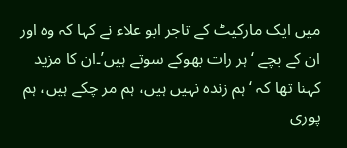میں ایک مارکیٹ کے تاجر ابو علاء نے کہا کہ وہ اور ان کے بچے ‘ہر رات بھوکے سوتے ہیں’۔ان کا مزید کہنا تھا کہ ‘ہم زندہ نہیں ہیں، ہم مر چکے ہیں، ہم پوری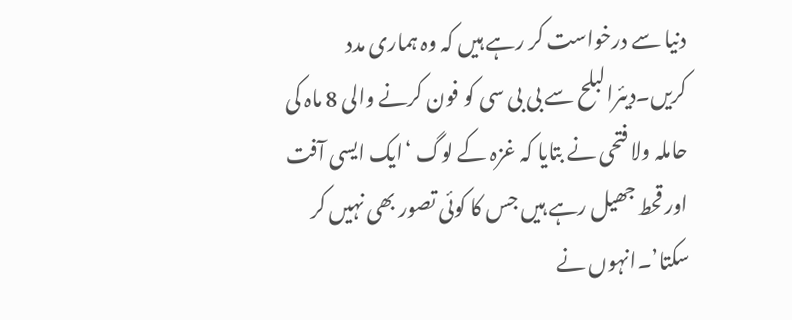دنیا سے درخواست کر رہے ہیں کہ وہ ہماری مدد کریں۔دیئرالبلح سے بی بی سی کو فون کرنے والی 8 ماہ کی حاملہ ولا فتحی نے بتایا کہ غزہ کے لوگ ‘ایک ایسی آفت اور قحط جھیل رہے ہیں جس کا کوئی تصور بھی نہیں کر سکتا’۔انہوں نے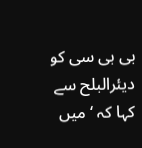بی بی سی کو دیئرالبلح سے کہا کہ ‘میں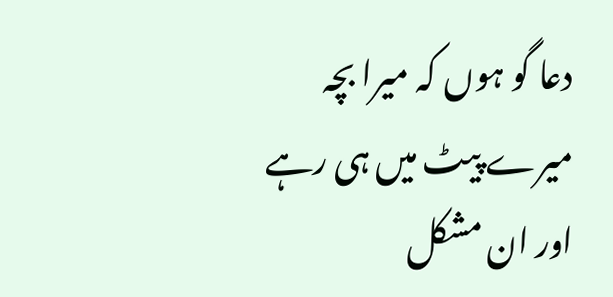دعا گو ہوں کہ میرا بچہ میرے پیٹ میں ہی رہے اور ان مشکل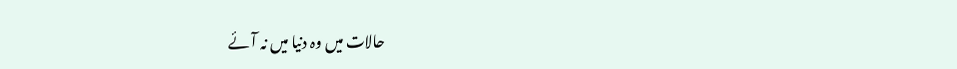حالات میں وہ دنیا میں نہ آئے